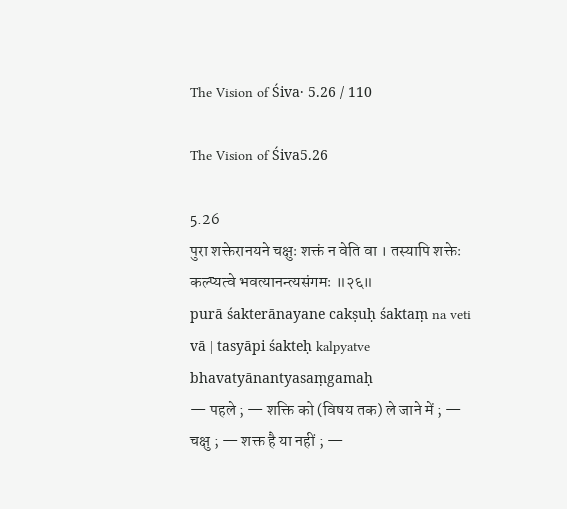The Vision of Śiva· 5.26 / 110

The Vision of Śiva5.26

5.26
पुरा शक्तेरानयने चक्षुः शक्तं न वेति वा । तस्यापि शक्तेः कल्प्यत्वे भवत्यानन्त्यसंगमः ॥२६॥
purā śakterānayane cakṣuḥ śaktaṃ na veti vā | tasyāpi śakteḥ kalpyatve bhavatyānantyasaṃgamaḥ
— पहले ; — शक्ति को (विषय तक) ले जाने में ; — चक्षु ; — शक्त है या नहीं ; —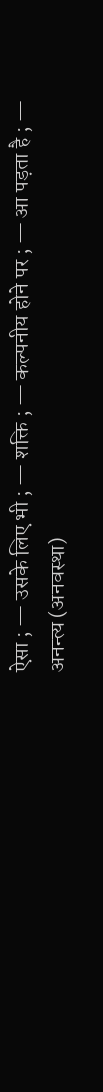ऐसा ; — उसके लिए भी ; — शक्ति ; — कल्पनीय होने पर ; — आ पड़ता है ; — अनन्त्य (अनवस्था)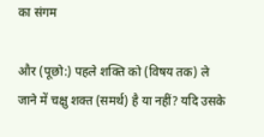का संगम

और (पूछो:) पहले शक्ति को (विषय तक) ले जाने में चक्षु शक्त (समर्थ) है या नहीं? यदि उसके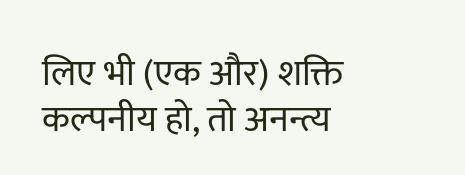लिए भी (एक और) शक्ति कल्पनीय हो, तो अनन्त्य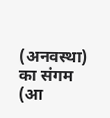(अनवस्था) का संगम (आ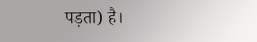पड़ता) है।